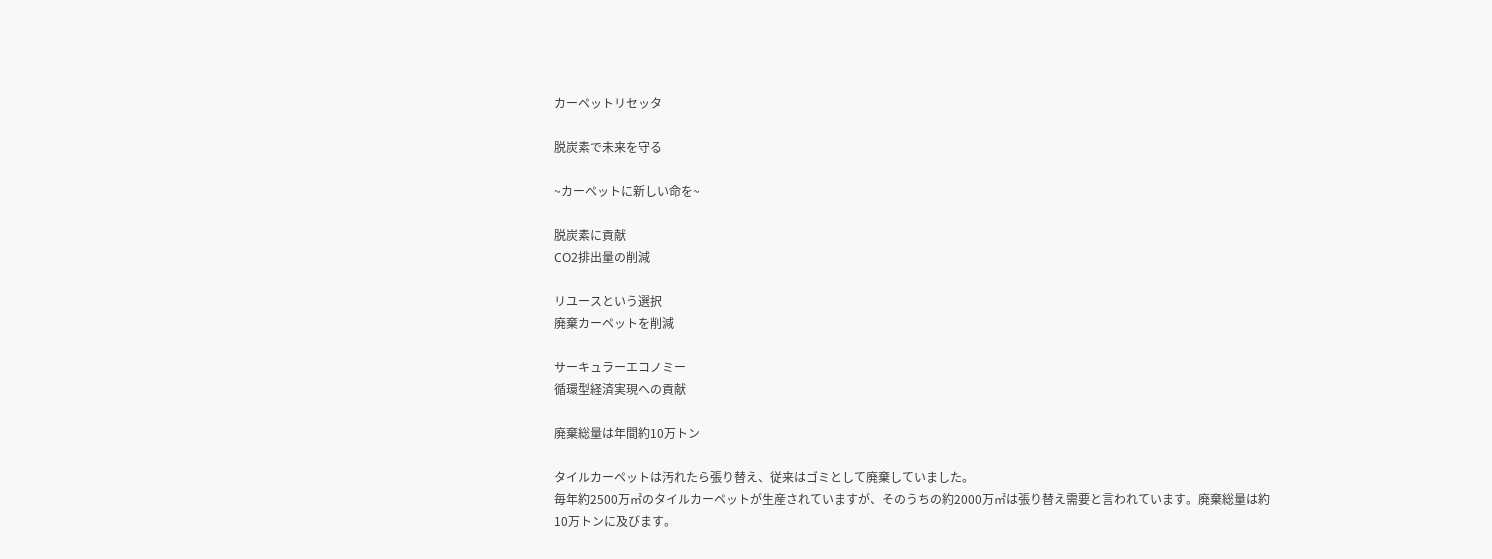カーペットリセッタ

脱炭素で未来を守る

~カーペットに新しい命を~

脱炭素に貢献
CO2排出量の削減

リユースという選択
廃棄カーペットを削減

サーキュラーエコノミー
循環型経済実現への貢献

廃棄総量は年間約10万トン

タイルカーペットは汚れたら張り替え、従来はゴミとして廃棄していました。
毎年約2500万㎡のタイルカーペットが生産されていますが、そのうちの約2000万㎡は張り替え需要と言われています。廃棄総量は約10万トンに及びます。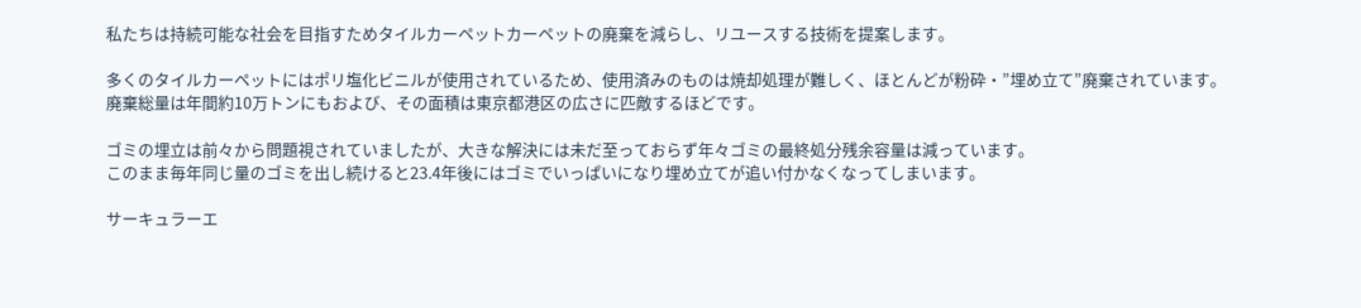私たちは持続可能な社会を目指すためタイルカーペットカーペットの廃棄を減らし、リユースする技術を提案します。

多くのタイルカーペットにはポリ塩化ビニルが使用されているため、使用済みのものは焼却処理が難しく、ほとんどが粉砕・”埋め立て”廃棄されています。
廃棄総量は年間約10万トンにもおよび、その面積は東京都港区の広さに匹敵するほどです。

ゴミの埋立は前々から問題視されていましたが、大きな解決には未だ至っておらず年々ゴミの最終処分残余容量は減っています。
このまま毎年同じ量のゴミを出し続けると23.4年後にはゴミでいっぱいになり埋め立てが追い付かなくなってしまいます。

サーキュラーエ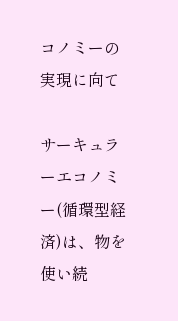コノミーの
実現に向て

サーキュラーエコノミー(循環型経済)は、物を使い続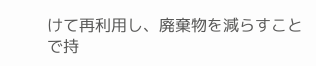けて再利用し、廃棄物を減らすことで持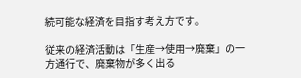続可能な経済を目指す考え方です。

従来の経済活動は「生産→使用→廃棄」の一方通行で、廃棄物が多く出る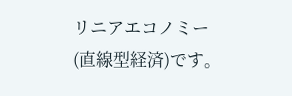リニアエコノミー(直線型経済)です。